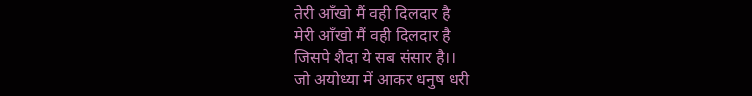तेरी आँखो मैं वही दिलदार है
मेरी आँखो मैं वही दिलदार है
जिसपे शैदा ये सब संसार है।।
जो अयोध्या में आकर धनुष धरी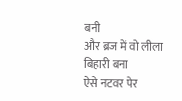बनी
और ब्रज में वो लीला बिहारी बना
ऐसे नटवर पेर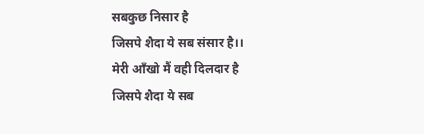सबकुछ निसार है
जिसपे शैदा ये सब संसार है।।
मेरी आँखो मैं वही दिलदार है
जिसपे शैदा ये सब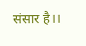संसार है।।